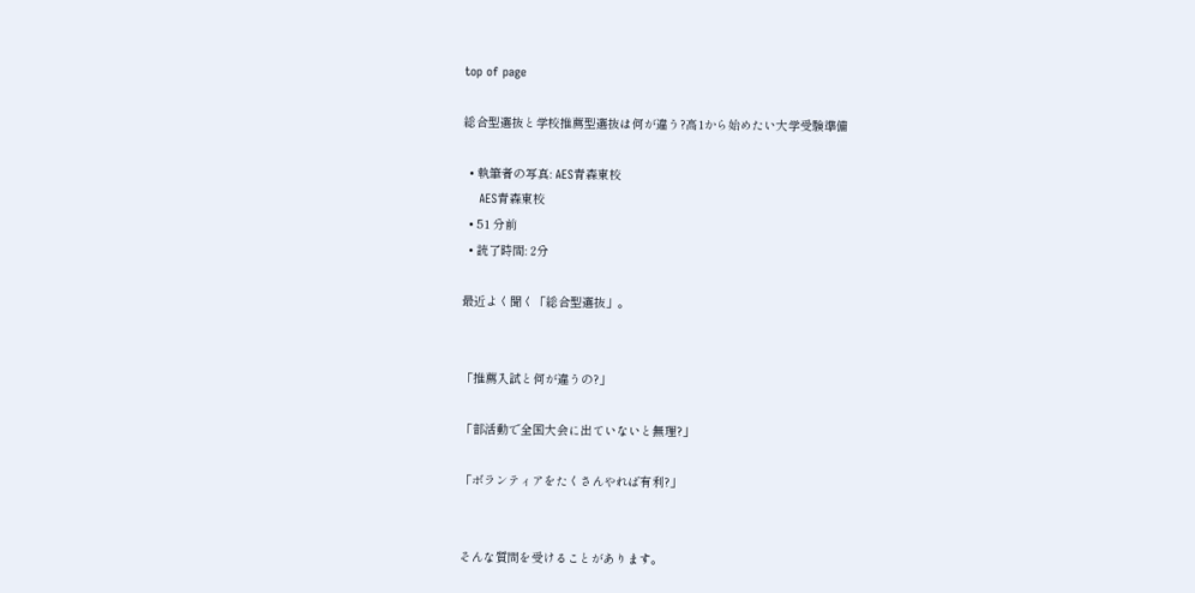top of page

総合型選抜と学校推薦型選抜は何が違う?高1から始めたい大学受験準備

  • 執筆者の写真: AES青森東校
    AES青森東校
  • 51 分前
  • 読了時間: 2分

最近よく聞く「総合型選抜」。


「推薦入試と何が違うの?」

「部活動で全国大会に出ていないと無理?」

「ボランティアをたくさんやれば有利?」


そんな質問を受けることがあります。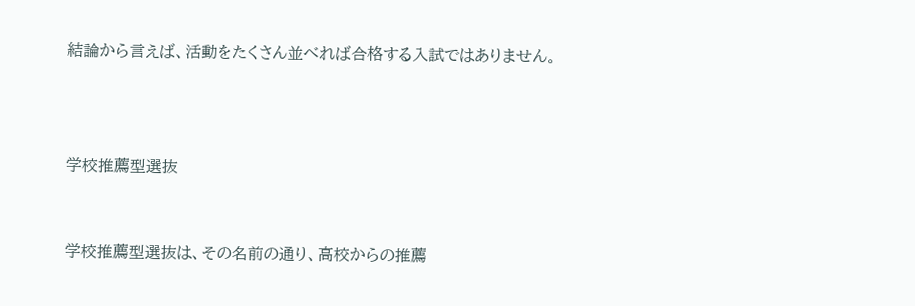結論から言えば、活動をたくさん並べれば合格する入試ではありません。



学校推薦型選抜


学校推薦型選抜は、その名前の通り、高校からの推薦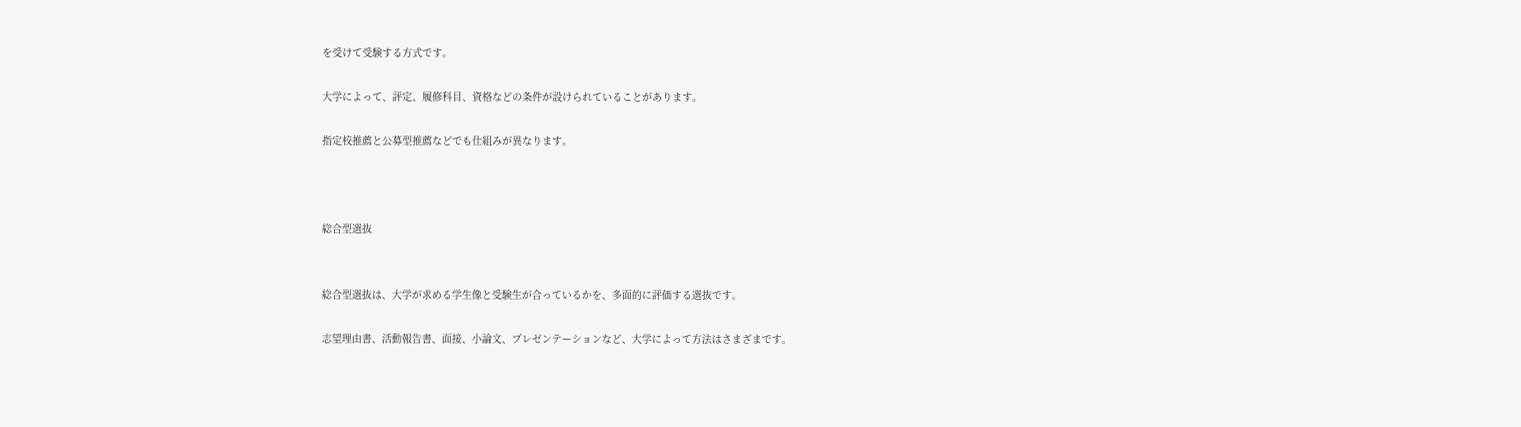を受けて受験する方式です。

大学によって、評定、履修科目、資格などの条件が設けられていることがあります。

指定校推薦と公募型推薦などでも仕組みが異なります。



総合型選抜


総合型選抜は、大学が求める学生像と受験生が合っているかを、多面的に評価する選抜です。

志望理由書、活動報告書、面接、小論文、プレゼンテーションなど、大学によって方法はさまざまです。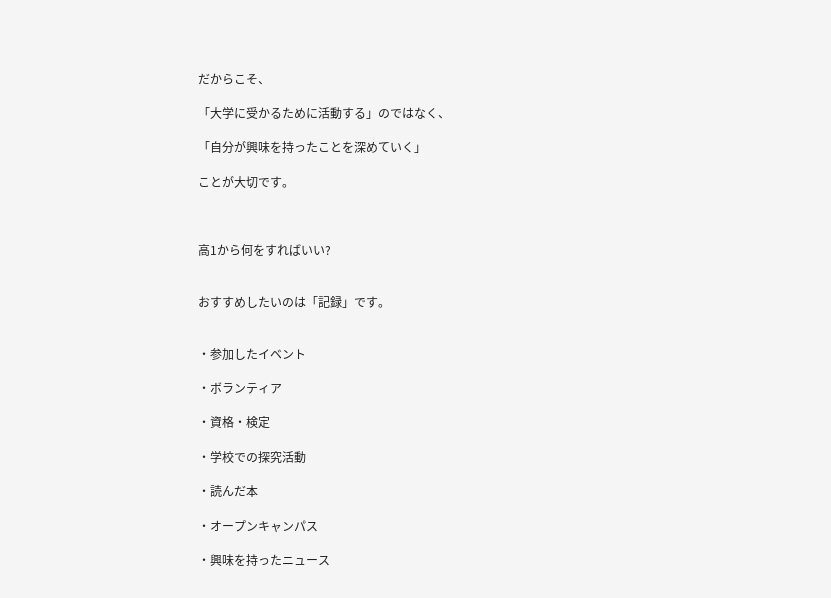だからこそ、

「大学に受かるために活動する」のではなく、

「自分が興味を持ったことを深めていく」

ことが大切です。



高1から何をすればいい?


おすすめしたいのは「記録」です。


・参加したイベント

・ボランティア

・資格・検定

・学校での探究活動

・読んだ本

・オープンキャンパス

・興味を持ったニュース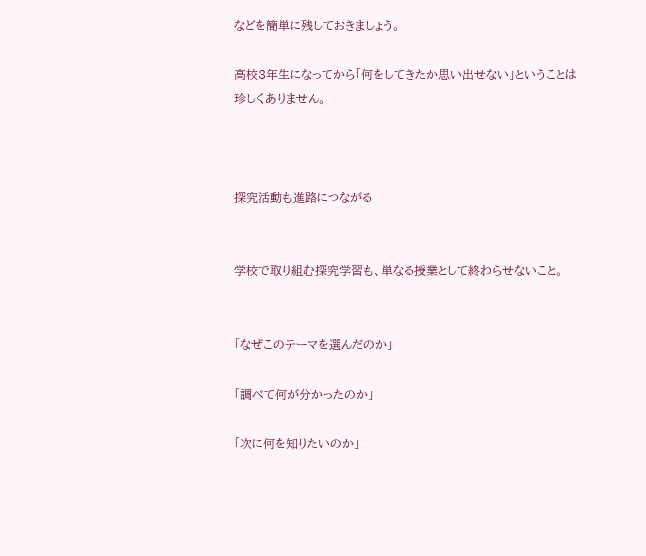などを簡単に残しておきましょう。

高校3年生になってから「何をしてきたか思い出せない」ということは珍しくありません。



探究活動も進路につながる


学校で取り組む探究学習も、単なる授業として終わらせないこと。


「なぜこのテーマを選んだのか」

「調べて何が分かったのか」

「次に何を知りたいのか」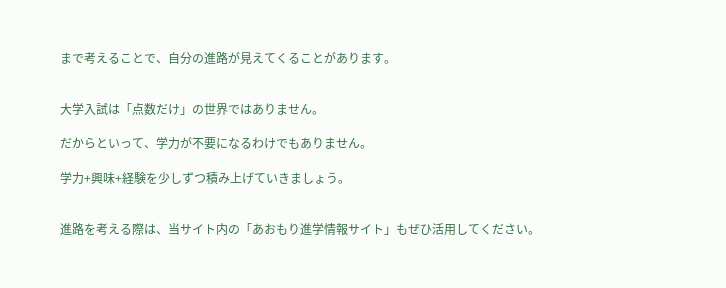まで考えることで、自分の進路が見えてくることがあります。


大学入試は「点数だけ」の世界ではありません。

だからといって、学力が不要になるわけでもありません。

学力+興味+経験を少しずつ積み上げていきましょう。


進路を考える際は、当サイト内の「あおもり進学情報サイト」もぜひ活用してください。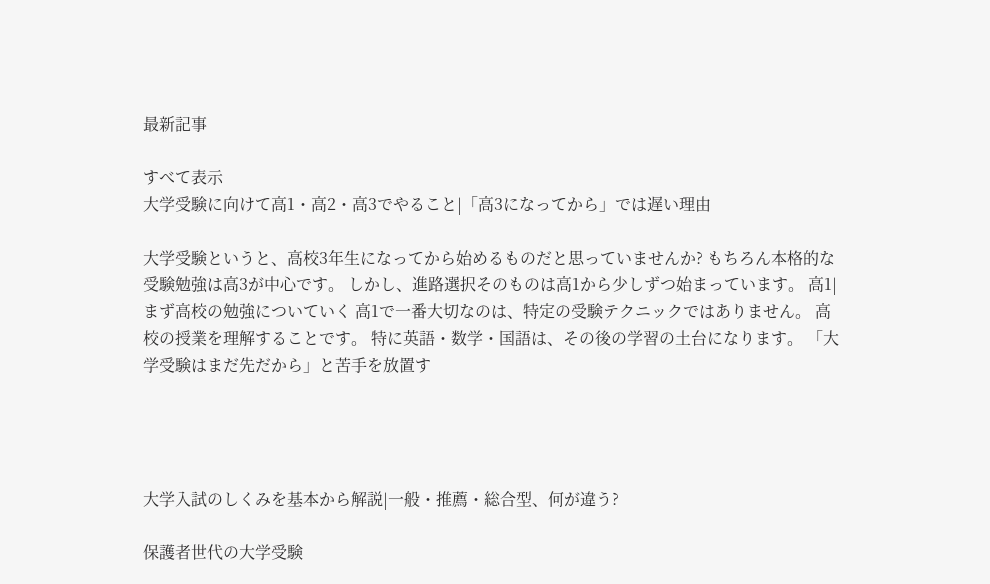最新記事

すべて表示
大学受験に向けて高1・高2・高3でやること|「高3になってから」では遅い理由

大学受験というと、高校3年生になってから始めるものだと思っていませんか? もちろん本格的な受験勉強は高3が中心です。 しかし、進路選択そのものは高1から少しずつ始まっています。 高1|まず高校の勉強についていく 高1で一番大切なのは、特定の受験テクニックではありません。 高校の授業を理解することです。 特に英語・数学・国語は、その後の学習の土台になります。 「大学受験はまだ先だから」と苦手を放置す




大学入試のしくみを基本から解説|一般・推薦・総合型、何が違う?

保護者世代の大学受験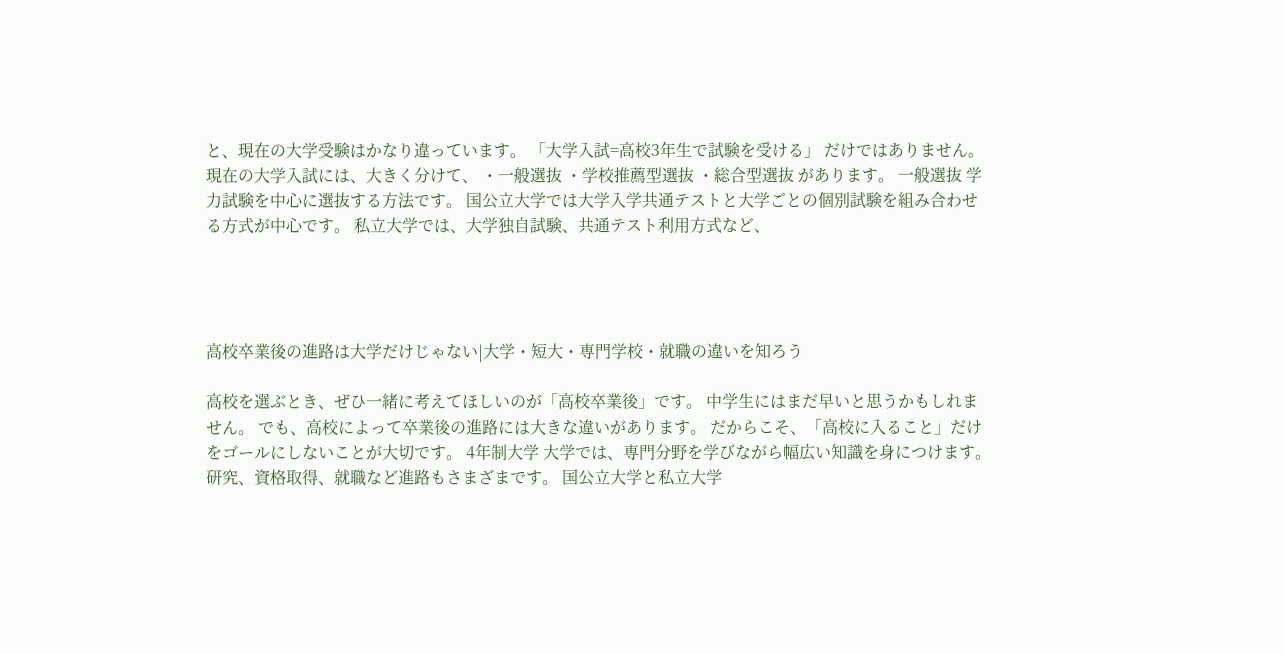と、現在の大学受験はかなり違っています。 「大学入試=高校3年生で試験を受ける」 だけではありません。 現在の大学入試には、大きく分けて、 ・一般選抜 ・学校推薦型選抜 ・総合型選抜 があります。 一般選抜 学力試験を中心に選抜する方法です。 国公立大学では大学入学共通テストと大学ごとの個別試験を組み合わせる方式が中心です。 私立大学では、大学独自試験、共通テスト利用方式など、




高校卒業後の進路は大学だけじゃない|大学・短大・専門学校・就職の違いを知ろう

高校を選ぶとき、ぜひ一緒に考えてほしいのが「高校卒業後」です。 中学生にはまだ早いと思うかもしれません。 でも、高校によって卒業後の進路には大きな違いがあります。 だからこそ、「高校に入ること」だけをゴールにしないことが大切です。 4年制大学 大学では、専門分野を学びながら幅広い知識を身につけます。 研究、資格取得、就職など進路もさまざまです。 国公立大学と私立大学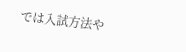では入試方法や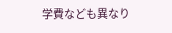学費なども異なり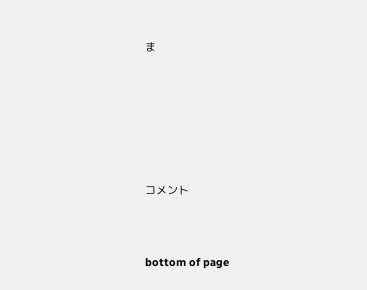ま





コメント


bottom of page